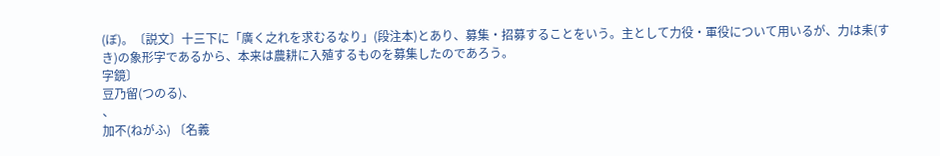(ぼ)。〔説文〕十三下に「廣く之れを求むるなり」(段注本)とあり、募集・招募することをいう。主として力役・軍役について用いるが、力は耒(すき)の象形字であるから、本来は農耕に入殖するものを募集したのであろう。
字鏡〕
豆乃留(つのる)、
、
加不(ねがふ) 〔名義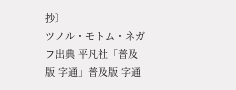抄〕
ツノル・モトム・ネガフ出典 平凡社「普及版 字通」普及版 字通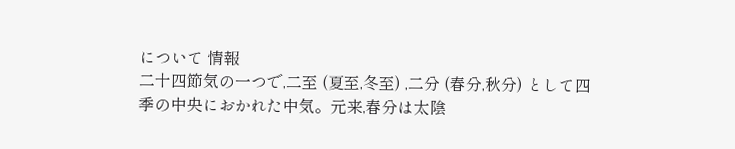について 情報
二十四節気の一つで,二至 (夏至,冬至) ,二分 (春分,秋分) として四季の中央におかれた中気。元来,春分は太陰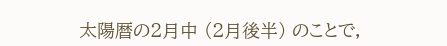太陽暦の2月中 (2月後半) のことで,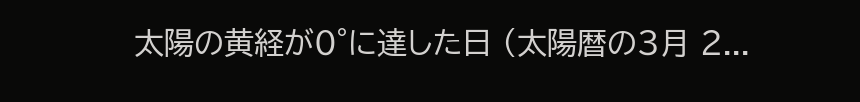太陽の黄経が0°に達した日 (太陽暦の3月 2...